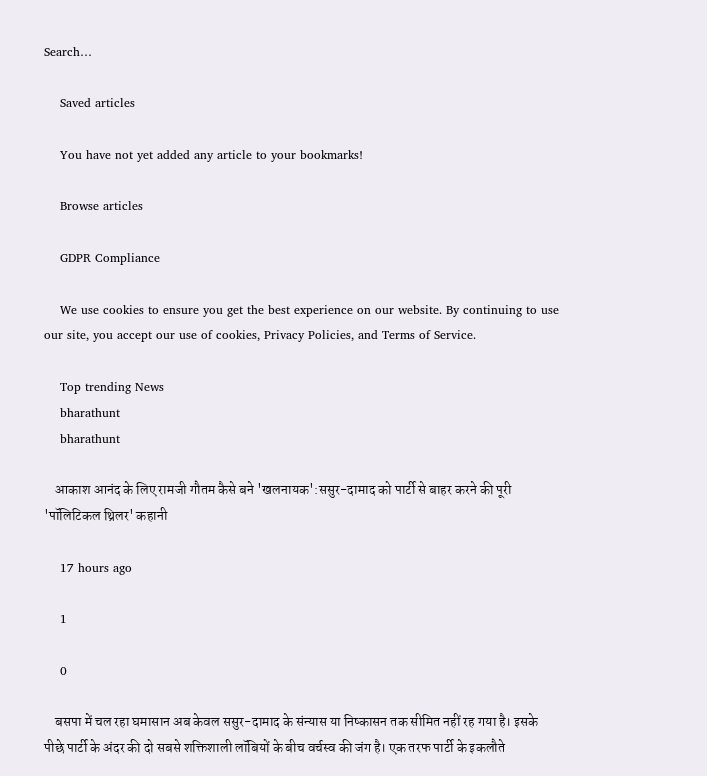Search…

    Saved articles

    You have not yet added any article to your bookmarks!

    Browse articles

    GDPR Compliance

    We use cookies to ensure you get the best experience on our website. By continuing to use our site, you accept our use of cookies, Privacy Policies, and Terms of Service.

    Top trending News
    bharathunt
    bharathunt

    आकाश आनंद के लिए रामजी गौतम कैसे बने 'खलनायक':ससुर-दामाद को पार्टी से बाहर करने की पूरी 'पॉलिटिकल थ्रिलर' कहानी

    17 hours ago

    1

    0

    बसपा में चल रहा घमासान अब केवल ससुर-दामाद के संन्यास या निष्कासन तक सीमित नहीं रह गया है। इसके पीछे पार्टी के अंदर की दो सबसे शक्तिशाली लॉबियों के बीच वर्चस्व की जंग है। एक तरफ पार्टी के इकलौते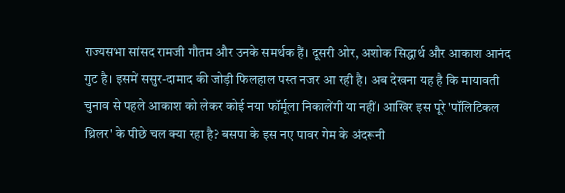राज्यसभा सांसद रामजी गौतम और उनके समर्थक हैं। दूसरी ओर, अशोक सिद्धार्थ और आकाश आनंद गुट है। इसमें ससुर-दामाद की जोड़ी फिलहाल पस्त नजर आ रही है। अब देखना यह है कि मायावती चुनाव से पहले आकाश को लेकर कोई नया फॉर्मूला निकालेंगी या नहीं। आखिर इस पूरे 'पॉलिटिकल थ्रिलर' के पीछे चल क्या रहा है? बसपा के इस नए पावर गेम के अंदरूनी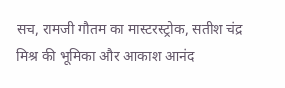सच, रामजी गौतम का मास्टरस्ट्रोक, सतीश चंद्र मिश्र की भूमिका और आकाश आनंद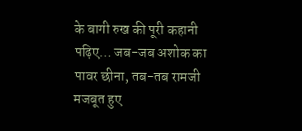के बागी रुख की पूरी कहानी पढ़िए… जब-जब अशोक का पावर छीना, तब-तब रामजी मजबूत हुए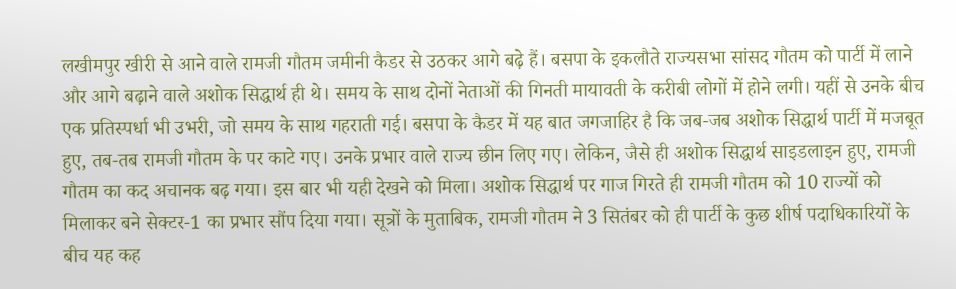लखीमपुर खीरी से आने वाले रामजी गौतम जमीनी कैडर से उठकर आगे बढ़े हैं। बसपा के इकलौते राज्यसभा सांसद गौतम को पार्टी में लाने और आगे बढ़ाने वाले अशोक सिद्धार्थ ही थे। समय के साथ दोनों नेताओं की गिनती मायावती के करीबी लोगों में होने लगी। यहीं से उनके बीच एक प्रतिस्पर्धा भी उभरी, जो समय के साथ गहराती गई। बसपा के कैडर में यह बात जगजाहिर है कि जब-जब अशोक सिद्धार्थ पार्टी में मजबूत हुए, तब-तब रामजी गौतम के पर काटे गए। उनके प्रभार वाले राज्य छीन लिए गए। लेकिन, जैसे ही अशोक सिद्धार्थ साइडलाइन हुए, रामजी गौतम का कद अचानक बढ़ गया। इस बार भी यही देखने को मिला। अशोक सिद्धार्थ पर गाज गिरते ही रामजी गौतम को 10 राज्यों को मिलाकर बने सेक्टर-1 का प्रभार सौंप दिया गया। सूत्रों के मुताबिक, रामजी गौतम ने 3 सितंबर को ही पार्टी के कुछ शीर्ष पदाधिकारियों के बीच यह कह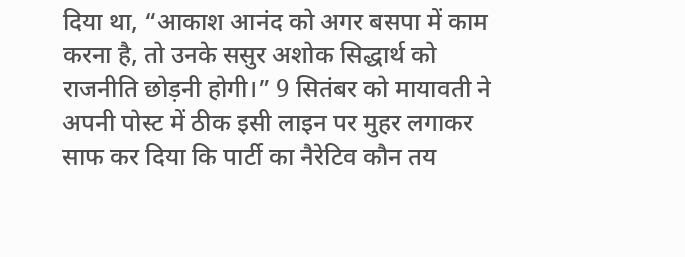दिया था, “आकाश आनंद को अगर बसपा में काम करना है, तो उनके ससुर अशोक सिद्धार्थ को राजनीति छोड़नी होगी।” 9 सितंबर को मायावती ने अपनी पोस्ट में ठीक इसी लाइन पर मुहर लगाकर साफ कर दिया कि पार्टी का नैरेटिव कौन तय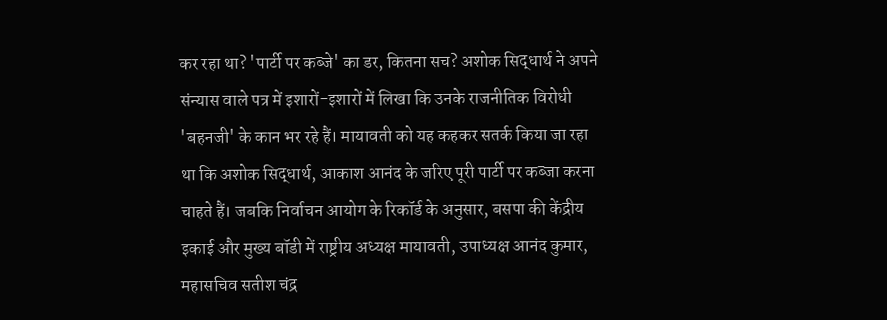कर रहा था? 'पार्टी पर कब्जे' का डर, कितना सच? अशोक सिद्धार्थ ने अपने संन्यास वाले पत्र में इशारों-इशारों में लिखा कि उनके राजनीतिक विरोधी 'बहनजी' के कान भर रहे हैं। मायावती को यह कहकर सतर्क किया जा रहा था कि अशोक सिद्धार्थ, आकाश आनंद के जरिए पूरी पार्टी पर कब्जा करना चाहते हैं। जबकि निर्वाचन आयोग के रिकॉर्ड के अनुसार, बसपा की केंद्रीय इकाई और मुख्य बॉडी में राष्ट्रीय अध्यक्ष मायावती, उपाध्यक्ष आनंद कुमार, महासचिव सतीश चंद्र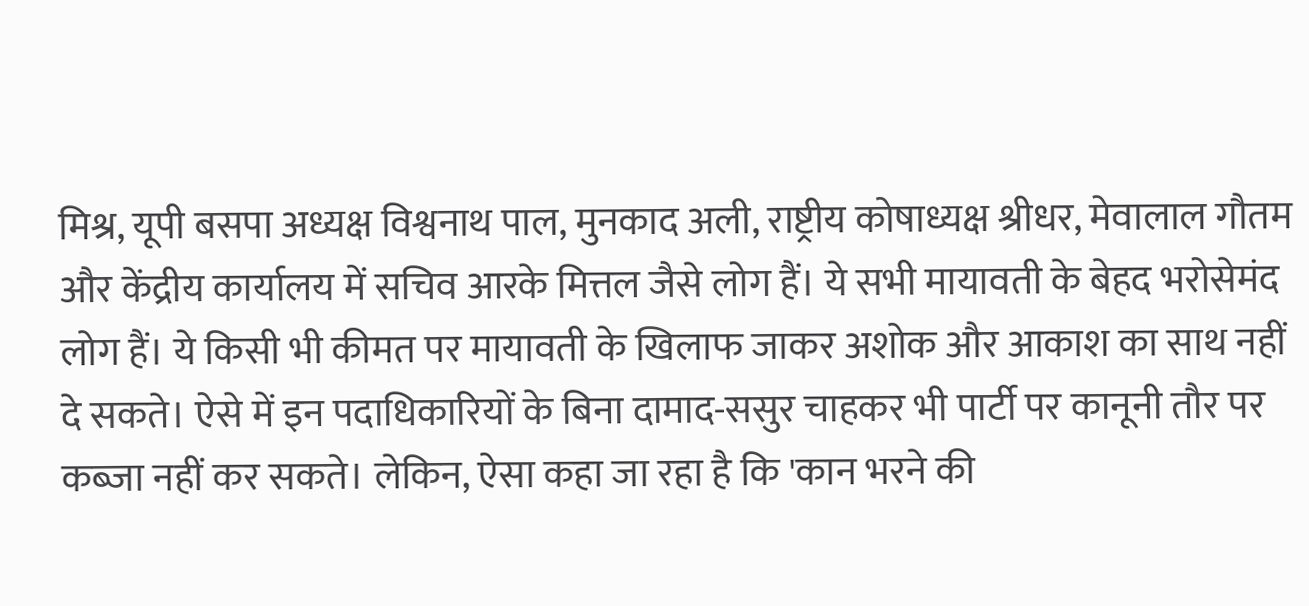मिश्र, यूपी बसपा अध्यक्ष विश्वनाथ पाल, मुनकाद अली, राष्ट्रीय कोषाध्यक्ष श्रीधर, मेवालाल गौतम और केंद्रीय कार्यालय में सचिव आरके मित्तल जैसे लोग हैं। ये सभी मायावती के बेहद भरोसेमंद लोग हैं। ये किसी भी कीमत पर मायावती के खिलाफ जाकर अशोक और आकाश का साथ नहीं दे सकते। ऐसे में इन पदाधिकारियों के बिना दामाद-ससुर चाहकर भी पार्टी पर कानूनी तौर पर कब्जा नहीं कर सकते। लेकिन, ऐसा कहा जा रहा है कि 'कान भरने की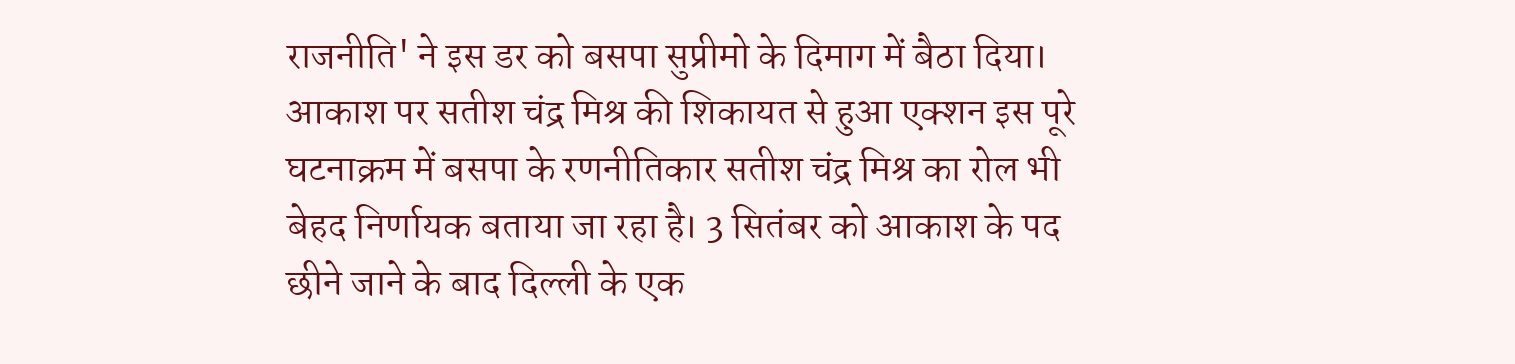राजनीति' ने इस डर को बसपा सुप्रीमो के दिमाग में बैठा दिया। आकाश पर सतीश चंद्र मिश्र की शिकायत से हुआ एक्शन इस पूरे घटनाक्रम में बसपा के रणनीतिकार सतीश चंद्र मिश्र का रोल भी बेहद निर्णायक बताया जा रहा है। 3 सितंबर को आकाश के पद छीने जाने के बाद दिल्ली के एक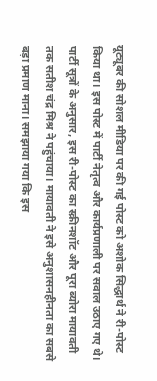यूट्यूबर की सोशल मीडिया पर की गई पोस्ट को अशोक सिद्धार्थ ने री-पोस्ट किया था। इस पोस्ट में पार्टी नेतृत्व और कार्यप्रणाली पर सवाल उठाए गए थे। पार्टी सूत्रों के अनुसार, इस री-पोस्ट का स्क्रीनशॉट और पूरा ब्योरा मायावती तक सतीश चंद्र मिश्र ने पहुंचाया। मायावती ने इसे अनुशासनहीनता का सबसे बड़ा प्रमाण माना। समझाया गया कि इस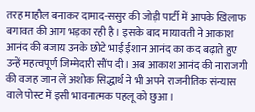तरह माहौल बनाकर दामाद-ससुर की जोड़ी पार्टी में आपके खिलाफ बगावत की आग भड़का रही है। इसके बाद मायावती ने आकाश आनंद की बजाय उनके छोटे भाई ईशान आनंद का कद बढ़ाते हुए उन्हें महत्वपूर्ण जिम्मेदारी सौंप दी। अब आकाश आनंद की नाराजगी की वजह जान लें अशोक सिद्धार्थ ने भी अपने राजनीतिक संन्यास वाले पोस्ट में इसी भावनात्मक पहलू को छुआ।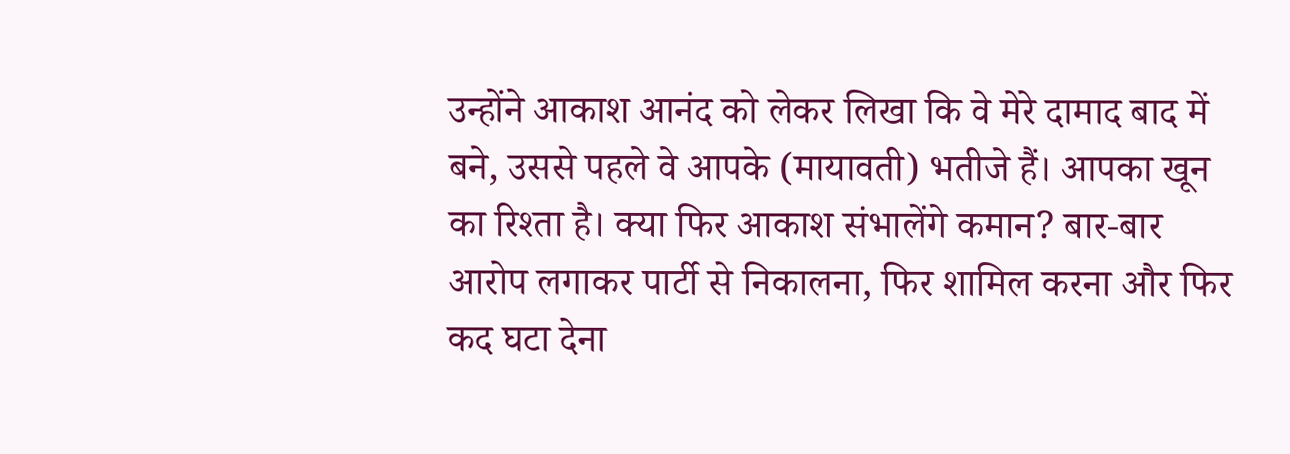उन्होंने आकाश आनंद को लेकर लिखा कि वे मेरे दामाद बाद में बने, उससे पहले वे आपके (मायावती) भतीजे हैं। आपका खून का रिश्ता है। क्या फिर आकाश संभालेंगे कमान? बार-बार आरोप लगाकर पार्टी से निकालना, फिर शामिल करना और फिर कद घटा देना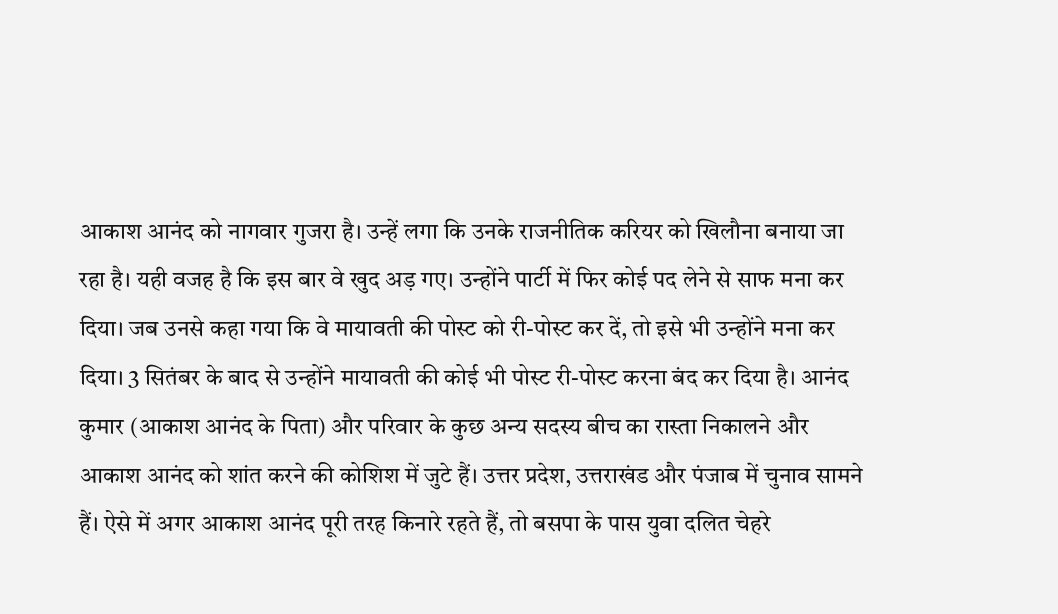आकाश आनंद को नागवार गुजरा है। उन्हें लगा कि उनके राजनीतिक करियर को खिलौना बनाया जा रहा है। यही वजह है कि इस बार वे खुद अड़ गए। उन्होंने पार्टी में फिर कोई पद लेने से साफ मना कर दिया। जब उनसे कहा गया कि वे मायावती की पोस्ट को री-पोस्ट कर दें, तो इसे भी उन्होंने मना कर दिया। 3 सितंबर के बाद से उन्होंने मायावती की कोई भी पोस्ट री-पोस्ट करना बंद कर दिया है। आनंद कुमार (आकाश आनंद के पिता) और परिवार के कुछ अन्य सदस्य बीच का रास्ता निकालने और आकाश आनंद को शांत करने की कोशिश में जुटे हैं। उत्तर प्रदेश, उत्तराखंड और पंजाब में चुनाव सामने हैं। ऐसे में अगर आकाश आनंद पूरी तरह किनारे रहते हैं, तो बसपा के पास युवा दलित चेहरे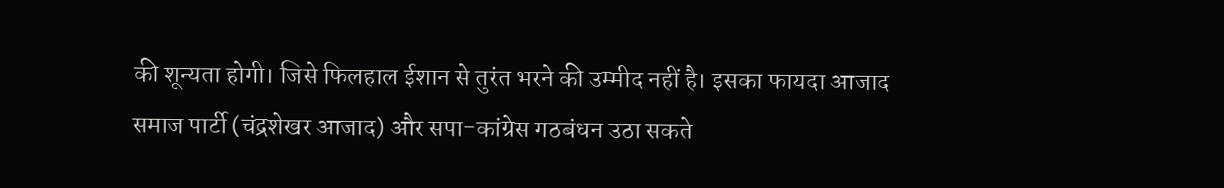की शून्यता होगी। जिसे फिलहाल ईशान से तुरंत भरने की उम्मीद नहीं है। इसका फायदा आजाद समाज पार्टी (चंद्रशेखर आजाद) और सपा-कांग्रेस गठबंधन उठा सकते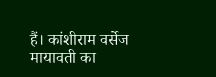हैं। कांशीराम वर्सेज मायावती का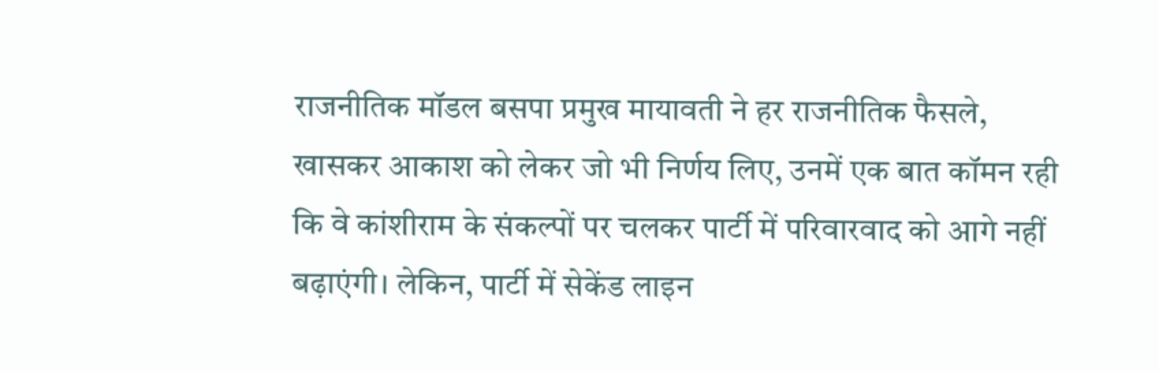राजनीतिक मॉडल बसपा प्रमुख मायावती ने हर राजनीतिक फैसले, खासकर आकाश को लेकर जो भी निर्णय लिए, उनमें एक बात कॉमन रही कि वे कांशीराम के संकल्पों पर चलकर पार्टी में परिवारवाद को आगे नहीं बढ़ाएंगी। लेकिन, पार्टी में सेकेंड लाइन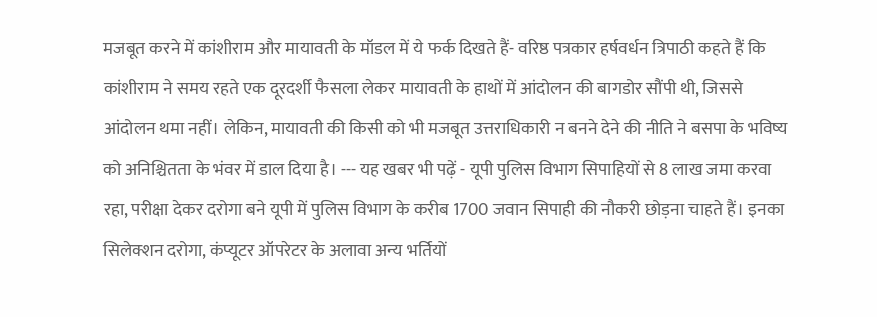मजबूत करने में कांशीराम और मायावती के मॉडल में ये फर्क दिखते हैं- वरिष्ठ पत्रकार हर्षवर्धन त्रिपाठी कहते हैं कि कांशीराम ने समय रहते एक दूरदर्शी फैसला लेकर मायावती के हाथों में आंदोलन की बागडोर सौंपी थी, जिससे आंदोलन थमा नहीं। लेकिन, मायावती की किसी को भी मजबूत उत्तराधिकारी न बनने देने की नीति ने बसपा के भविष्य को अनिश्चितता के भंवर में डाल दिया है। --- यह खबर भी पढ़ें - यूपी पुलिस विभाग सिपाहियों से 8 लाख जमा करवा रहा, परीक्षा देकर दरोगा बने यूपी में पुलिस विभाग के करीब 1700 जवान सिपाही की नौकरी छोड़ना चाहते हैं। इनका सिलेक्शन दरोगा, कंप्यूटर ऑपरेटर के अलावा अन्य भर्तियों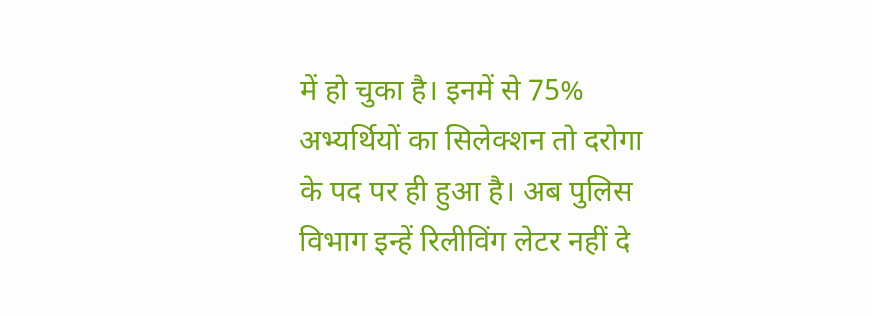में हो चुका है। इनमें से 75% अभ्यर्थियों का सिलेक्शन तो दरोगा के पद पर ही हुआ है। अब पुलिस विभाग इन्हें रिलीविंग लेटर नहीं दे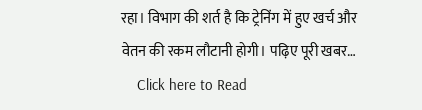रहा। विभाग की शर्त है कि ट्रेनिंग में हुए खर्च और वेतन की रकम लौटानी होगी। पढ़िए पूरी खबर…
    Click here to Read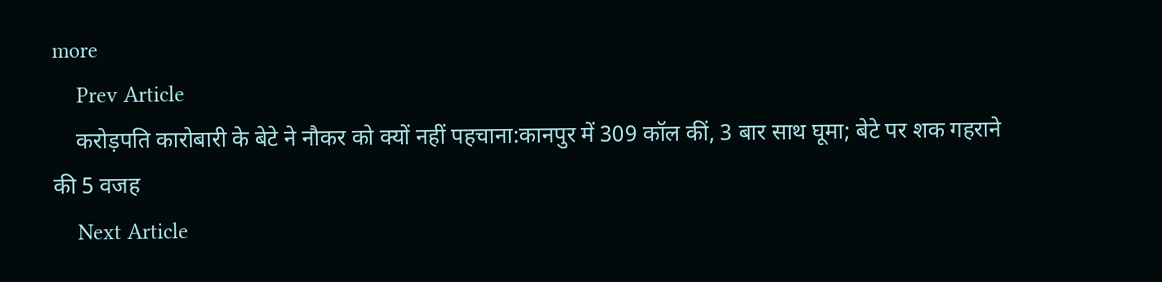more
    Prev Article
    करोड़पति कारोबारी के बेटे ने नौकर को क्यों नहीं पहचाना:कानपुर में 309 कॉल कीं, 3 बार साथ घूमा; बेटे पर शक गहराने की 5 वजह
    Next Article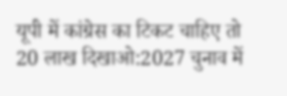यूपी में कांग्रेस का टिकट चाहिए तो 20 लाख दिखाओ:2027 चुनाव में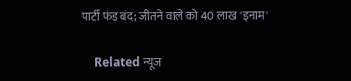पार्टी फंड बंद; जीतने वाले को 40 लाख 'इनाम'

    Related न्यूज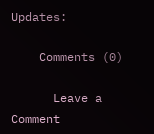Updates:

    Comments (0)

      Leave a Comment